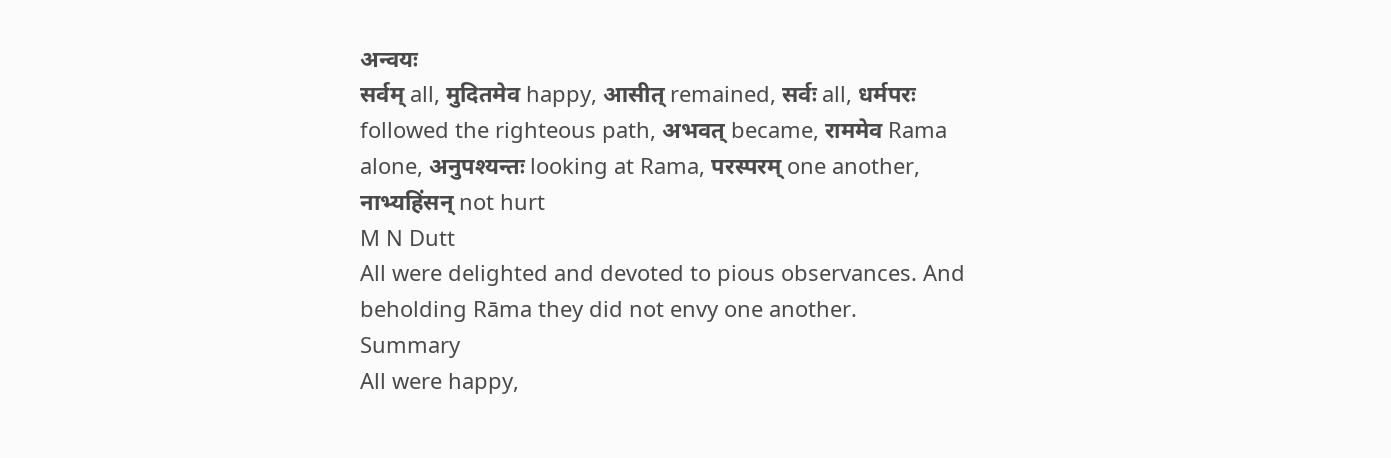अन्वयः
सर्वम् all, मुदितमेव happy, आसीत् remained, सर्वः all, धर्मपरः followed the righteous path, अभवत् became, राममेव Rama alone, अनुपश्यन्तः looking at Rama, परस्परम् one another, नाभ्यहिंसन् not hurt
M N Dutt
All were delighted and devoted to pious observances. And beholding Rāma they did not envy one another.
Summary
All were happy,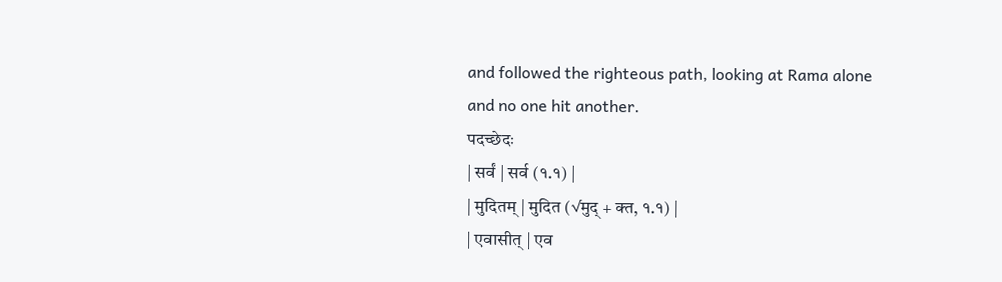and followed the righteous path, looking at Rama alone and no one hit another.
पदच्छेदः
| सर्वं | सर्व (१.१) |
| मुदितम् | मुदित (√मुद् + क्त, १.१) |
| एवासीत् | एव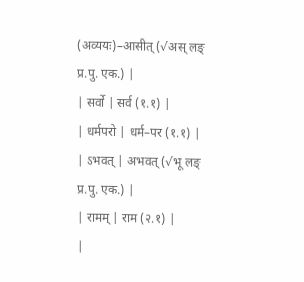(अव्ययः)–आसीत् (√अस् लङ् प्र.पु. एक.) |
| सर्वो | सर्व (१.१) |
| धर्मपरो | धर्म–पर (१.१) |
| ऽभवत् | अभवत् (√भू लङ् प्र.पु. एक.) |
| रामम् | राम (२.१) |
|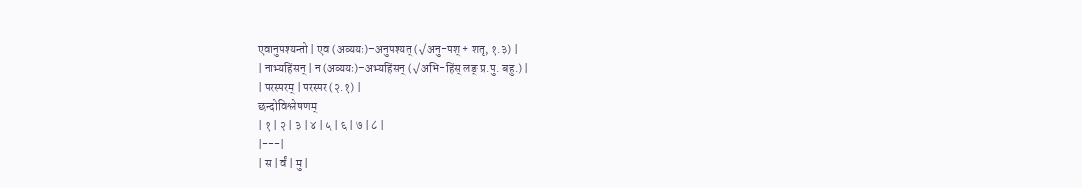एवानुपश्यन्तो | एव (अव्ययः)–अनुपश्यत् (√अनु-पश् + शतृ, १.३) |
| नाभ्यहिंसन् | न (अव्ययः)–अभ्यहिंसन् (√अभि-हिंस् लङ् प्र.पु. बहु.) |
| परस्परम् | परस्पर (२.१) |
छन्दोविश्लेषणम्
| १ | २ | ३ | ४ | ५ | ६ | ७ | ८ |
|---|
| स | र्वं | मु |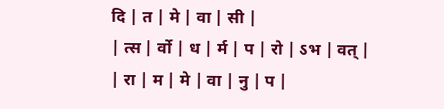दि | त | मे | वा | सी |
| त्स | र्वो | ध | र्म | प | रो | ऽभ | वत् |
| रा | म | मे | वा | नु | प |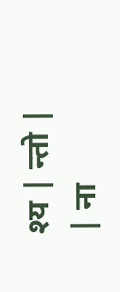श्य | न्तो |
| ना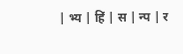| भ्य | हिं | स | न्प | र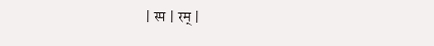| स्प | रम् |